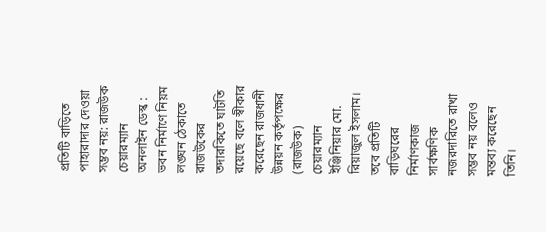প্রতিটি বাড়িতে পাহারাদার দেওয়া সম্ভব নয়: রাজউক চেয়ারম্যান
অনলাইন ডেস্ক : ভবন নির্মাণে নিয়ম লঙ্ঘন ঠেকাতে রাজউকের তদারকিতে ঘাটতি রয়েছে বলে স্বীকার করেছেন রাজধানী উন্নয়ন কর্তৃপক্ষের (রাজউক) চেয়ারম্যান ইঞ্জিনিয়ার মো. রিয়াজুল ইসলাম। তবে প্রতিটি বাড়িঘরের নির্মাণকাজ সার্বক্ষণিক নজরদারিতে রাখা সম্ভব নয় বলেও মন্তব্য করেছেন তিনি।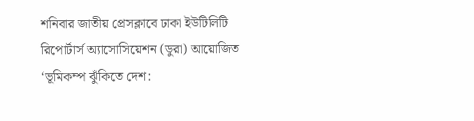শনিবার জাতীয় প্রেসক্লাবে ঢাকা ইউটিলিটি রিপোর্টার্স অ্যাসোসিয়েশন (ডুরা) আয়োজিত ‘ভূমিকম্প ঝুঁকিতে দেশ: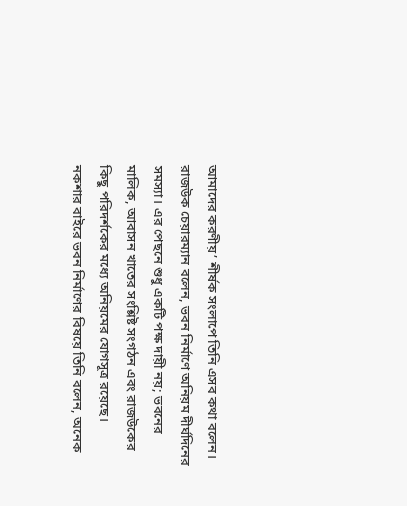আমাদের করণীয়’ শীর্ষক সংলাপে তিনি এসব কথা বলেন।
রাজউক চেয়ারম্যান বলেন, ভবন নির্মাণে অনিয়ম দীর্ঘদিনের সমস্যা। এর পেছনে শুধু একটি পক্ষ দায়ী নয়; ভবনের মালিক, আবাসন খাতের সংশ্লিষ্ট সংগঠন এবং রাজউকের কিছু পরিদর্শকের মধ্যে অনিয়মের যোগসূত্র রয়েছে।
নকশার বাইরে ভবন নির্মাণের বিষয়ে তিনি বলেন, অনেক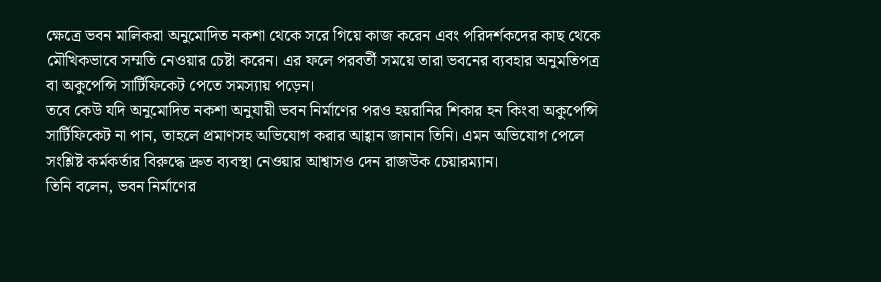ক্ষেত্রে ভবন মালিকরা অনুমোদিত নকশা থেকে সরে গিয়ে কাজ করেন এবং পরিদর্শকদের কাছ থেকে মৌখিকভাবে সম্মতি নেওয়ার চেষ্টা করেন। এর ফলে পরবর্তী সময়ে তারা ভবনের ব্যবহার অনুমতিপত্র বা অকুপেন্সি সার্টিফিকেট পেতে সমস্যায় পড়েন।
তবে কেউ যদি অনুমোদিত নকশা অনুযায়ী ভবন নির্মাণের পরও হয়রানির শিকার হন কিংবা অকুপেন্সি সার্টিফিকেট না পান, তাহলে প্রমাণসহ অভিযোগ করার আহ্বান জানান তিনি। এমন অভিযোগ পেলে সংশ্লিষ্ট কর্মকর্তার বিরুদ্ধে দ্রুত ব্যবস্থা নেওয়ার আশ্বাসও দেন রাজউক চেয়ারম্যান।
তিনি বলেন, ভবন নির্মাণের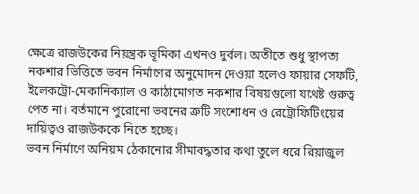ক্ষেত্রে রাজউকের নিয়ন্ত্রক ভূমিকা এখনও দুর্বল। অতীতে শুধু স্থাপত্য নকশার ভিত্তিতে ভবন নির্মাণের অনুমোদন দেওয়া হলেও ফায়ার সেফটি, ইলেকট্রো-মেকানিক্যাল ও কাঠামোগত নকশার বিষয়গুলো যথেষ্ট গুরুত্ব পেত না। বর্তমানে পুরোনো ভবনের ত্রুটি সংশোধন ও রেট্রোফিটিংয়ের দায়িত্বও রাজউককে নিতে হচ্ছে।
ভবন নির্মাণে অনিয়ম ঠেকানোর সীমাবদ্ধতার কথা তুলে ধরে রিয়াজুল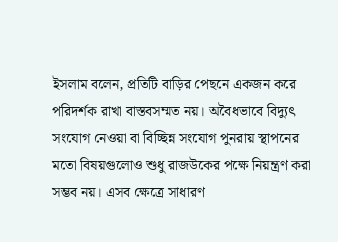ইসলাম বলেন, প্রতিটি বাড়ির পেছনে একজন করে পরিদর্শক রাখা বাস্তবসম্মত নয়। অবৈধভাবে বিদ্যুৎ সংযোগ নেওয়া বা বিচ্ছিন্ন সংযোগ পুনরায় স্থাপনের মতো বিষয়গুলোও শুধু রাজউকের পক্ষে নিয়ন্ত্রণ করা সম্ভব নয়। এসব ক্ষেত্রে সাধারণ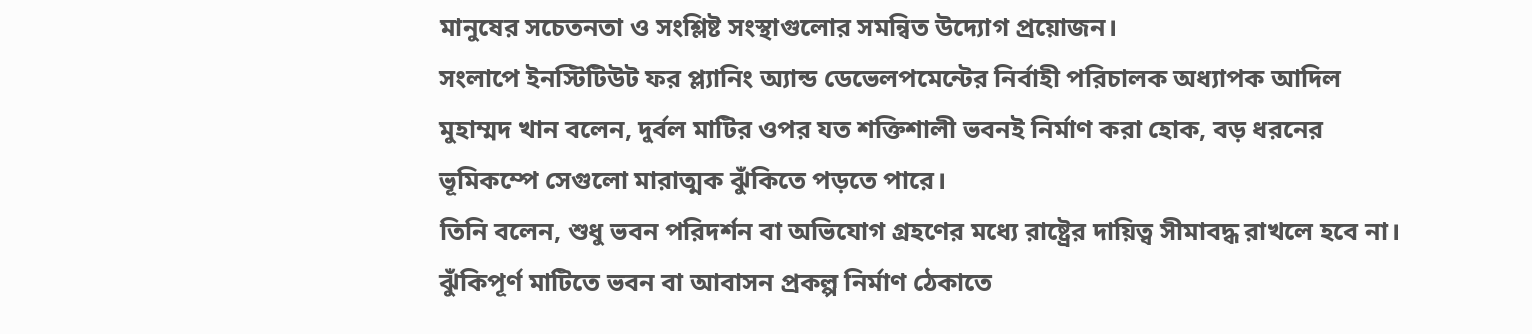মানুষের সচেতনতা ও সংশ্লিষ্ট সংস্থাগুলোর সমন্বিত উদ্যোগ প্রয়োজন।
সংলাপে ইনস্টিটিউট ফর প্ল্যানিং অ্যান্ড ডেভেলপমেন্টের নির্বাহী পরিচালক অধ্যাপক আদিল মুহাম্মদ খান বলেন, দুর্বল মাটির ওপর যত শক্তিশালী ভবনই নির্মাণ করা হোক, বড় ধরনের ভূমিকম্পে সেগুলো মারাত্মক ঝুঁকিতে পড়তে পারে।
তিনি বলেন, শুধু ভবন পরিদর্শন বা অভিযোগ গ্রহণের মধ্যে রাষ্ট্রের দায়িত্ব সীমাবদ্ধ রাখলে হবে না। ঝুঁকিপূর্ণ মাটিতে ভবন বা আবাসন প্রকল্প নির্মাণ ঠেকাতে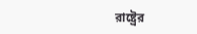রাষ্ট্রের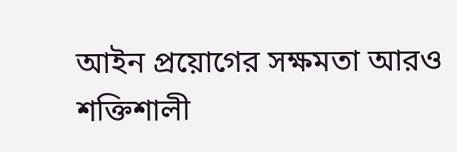আইন প্রয়োগের সক্ষমতা আরও শক্তিশালী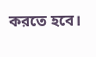করতে হবে।